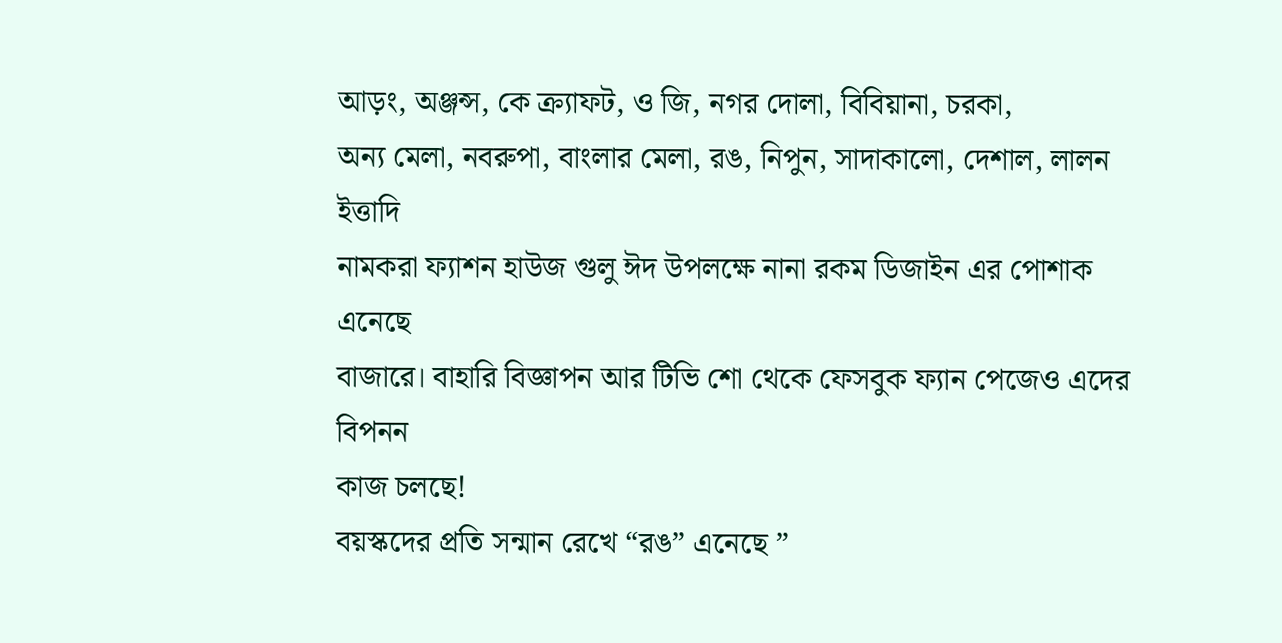আড়ং, অঞ্জন্স, কে ক্র্যাফট, ও জি, নগর দোলা, বিবিয়ানা, চরকা,
অন্য মেলা, নবরুপা, বাংলার মেলা, রঙ, নিপুন, সাদাকালো, দেশাল, লালন ইত্তাদি
নামকরা ফ্যাশন হাউজ গুলু ঈদ উপলক্ষে নানা রকম ডিজাইন এর পোশাক এনেছে
বাজারে। বাহারি বিজ্ঞাপন আর টিভি শো থেকে ফেসবুক ফ্যান পেজেও এদের বিপনন
কাজ চলছে!
বয়স্কদের প্রতি সন্মান রেখে “রঙ” এনেছে ”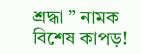শ্রদ্ধা ” নামক বিশেষ কাপড়!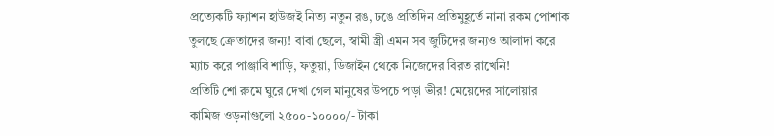প্রত্যেকটি ফ্যাশন হাউজই নিত্য নতুন রঙ, ঢঙে প্রতিদিন প্রতিমুহূর্তে নানা রকম পোশাক তুলছে ক্রেতাদের জন্য! বাবা ছেলে, স্বামী স্ত্রী এমন সব জুটিদের জন্যও আলাদা করে ম্যাচ করে পাঞ্জাবি শাড়ি, ফতুয়া, ডিজাইন থেকে নিজেদের বিরত রাখেনি!
প্রতিটি শো রুমে ঘুরে দেখা গেল মানুষের উপচে পড়া ভীর! মেয়েদের সালোয়ার কামিজ ওড়নাগুলো ২৫০০-১০০০০/- টাকা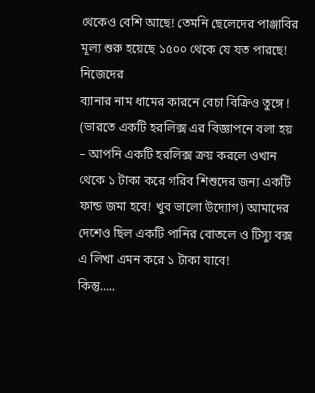থেকেও বেশি আছে! তেমনি ছেলেদের পাঞ্জাবির মূল্য শুরু হয়েছে ১৫০০ থেকে যে যত পারছে! নিজেদের
ব্যানার নাম ধামের কারনে বেচা বিক্রিও তুঙ্গে !
(ভারতে একটি হরলিক্স এর বিজ্ঞাপনে বলা হয় – আপনি একটি হরলিক্স ক্রয় করলে ওখান থেকে ১ টাকা করে গরিব শিশুদের জন্য একটি ফান্ড জমা হবে! খুব ভালো উদ্যোগ) আমাদের দেশেও ছিল একটি পানির বোতলে ও টিস্যু বক্স এ লিখা এমন করে ১ টাকা যাবে!
কিন্তু…..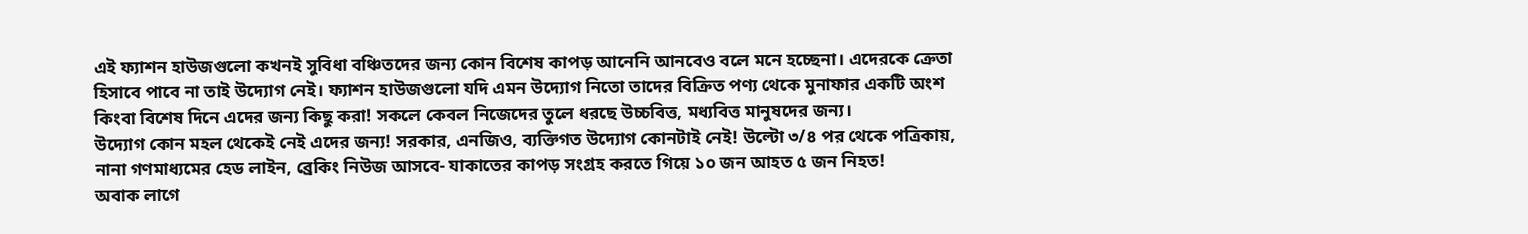এই ফ্যাশন হাউজগুলো কখনই সুবিধা বঞ্চিতদের জন্য কোন বিশেষ কাপড় আনেনি আনবেও বলে মনে হচ্ছেনা। এদেরকে ক্রেতা হিসাবে পাবে না তাই উদ্যোগ নেই। ফ্যাশন হাউজগুলো যদি এমন উদ্যোগ নিতো তাদের বিক্রিত পণ্য থেকে মুনাফার একটি অংশ কিংবা বিশেষ দিনে এদের জন্য কিছু করা! সকলে কেবল নিজেদের তুলে ধরছে উচ্চবিত্ত, মধ্যবিত্ত মানুষদের জন্য।
উদ্যোগ কোন মহল থেকেই নেই এদের জন্য! সরকার, এনজিও, ব্যক্তিগত উদ্যোগ কোনটাই নেই! উল্টো ৩/৪ পর থেকে পত্রিকায়, নানা গণমাধ্যমের হেড লাইন, ব্রেকিং নিউজ আসবে- যাকাতের কাপড় সংগ্রহ করতে গিয়ে ১০ জন আহত ৫ জন নিহত!
অবাক লাগে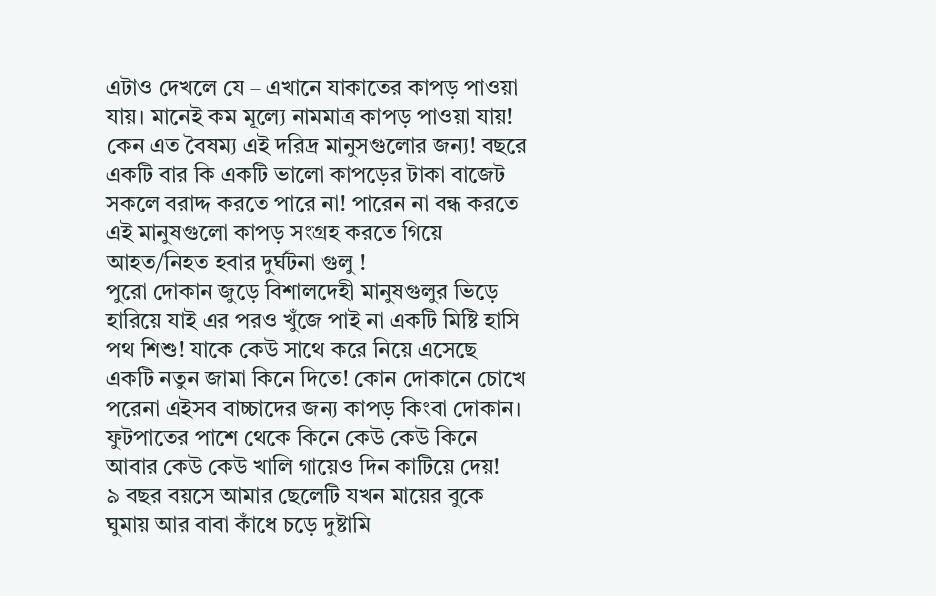এটাও দেখলে যে – এখানে যাকাতের কাপড় পাওয়া যায়। মানেই কম মূল্যে নামমাত্র কাপড় পাওয়া যায়! কেন এত বৈষম্য এই দরিদ্র মানুসগুলোর জন্য! বছরে একটি বার কি একটি ভালো কাপড়ের টাকা বাজেট সকলে বরাদ্দ করতে পারে না! পারেন না বন্ধ করতে এই মানুষগুলো কাপড় সংগ্রহ করতে গিয়ে আহত/নিহত হবার দুর্ঘটনা গুলু !
পুরো দোকান জুড়ে বিশালদেহী মানুষগুলুর ভিড়ে হারিয়ে যাই এর পরও খুঁজে পাই না একটি মিষ্টি হাসি পথ শিশু! যাকে কেউ সাথে করে নিয়ে এসেছে একটি নতুন জামা কিনে দিতে! কোন দোকানে চোখে পরেনা এইসব বাচ্চাদের জন্য কাপড় কিংবা দোকান। ফুটপাতের পাশে থেকে কিনে কেউ কেউ কিনে আবার কেউ কেউ খালি গায়েও দিন কাটিয়ে দেয়!
৯ বছর বয়সে আমার ছেলেটি যখন মায়ের বুকে ঘুমায় আর বাবা কাঁধে চড়ে দুষ্টামি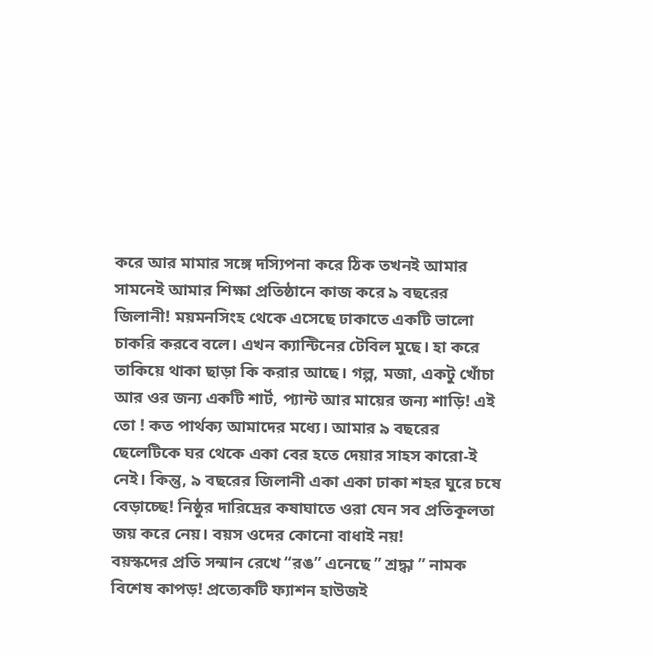করে আর মামার সঙ্গে দস্যিপনা করে ঠিক তখনই আমার সামনেই আমার শিক্ষা প্রতিষ্ঠানে কাজ করে ৯ বছরের জিলানী! ময়মনসিংহ থেকে এসেছে ঢাকাতে একটি ভালো চাকরি করবে বলে। এখন ক্যান্টিনের টেবিল মুছে। হা করে তাকিয়ে থাকা ছাড়া কি করার আছে। গল্প, মজা, একটু খোঁচা আর ওর জন্য একটি শার্ট, প্যান্ট আর মায়ের জন্য শাড়ি! এই তো ! কত পার্থক্য আমাদের মধ্যে। আমার ৯ বছরের ছেলেটিকে ঘর থেকে একা বের হতে দেয়ার সাহস কারো-ই নেই। কিন্তু, ৯ বছরের জিলানী একা একা ঢাকা শহর ঘুরে চষে বেড়াচ্ছে! নিষ্ঠুর দারিদ্রের কষাঘাতে ওরা যেন সব প্রতিকূলতা জয় করে নেয়। বয়স ওদের কোনো বাধাই নয়!
বয়স্কদের প্রতি সন্মান রেখে “রঙ” এনেছে ” শ্রদ্ধা ” নামক বিশেষ কাপড়! প্রত্যেকটি ফ্যাশন হাউজই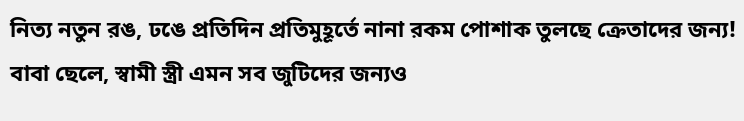নিত্য নতুন রঙ, ঢঙে প্রতিদিন প্রতিমুহূর্তে নানা রকম পোশাক তুলছে ক্রেতাদের জন্য! বাবা ছেলে, স্বামী স্ত্রী এমন সব জুটিদের জন্যও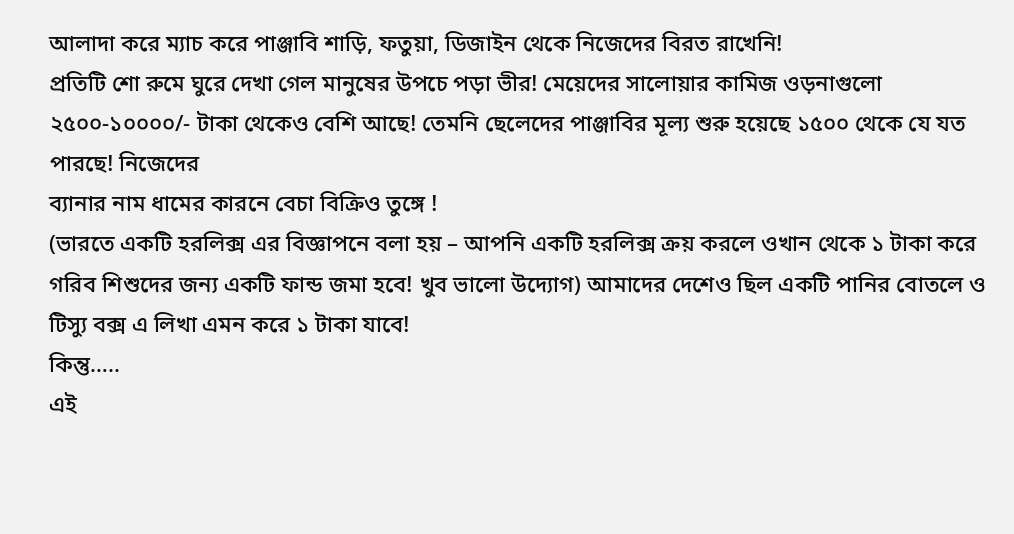আলাদা করে ম্যাচ করে পাঞ্জাবি শাড়ি, ফতুয়া, ডিজাইন থেকে নিজেদের বিরত রাখেনি!
প্রতিটি শো রুমে ঘুরে দেখা গেল মানুষের উপচে পড়া ভীর! মেয়েদের সালোয়ার কামিজ ওড়নাগুলো ২৫০০-১০০০০/- টাকা থেকেও বেশি আছে! তেমনি ছেলেদের পাঞ্জাবির মূল্য শুরু হয়েছে ১৫০০ থেকে যে যত পারছে! নিজেদের
ব্যানার নাম ধামের কারনে বেচা বিক্রিও তুঙ্গে !
(ভারতে একটি হরলিক্স এর বিজ্ঞাপনে বলা হয় – আপনি একটি হরলিক্স ক্রয় করলে ওখান থেকে ১ টাকা করে গরিব শিশুদের জন্য একটি ফান্ড জমা হবে! খুব ভালো উদ্যোগ) আমাদের দেশেও ছিল একটি পানির বোতলে ও টিস্যু বক্স এ লিখা এমন করে ১ টাকা যাবে!
কিন্তু…..
এই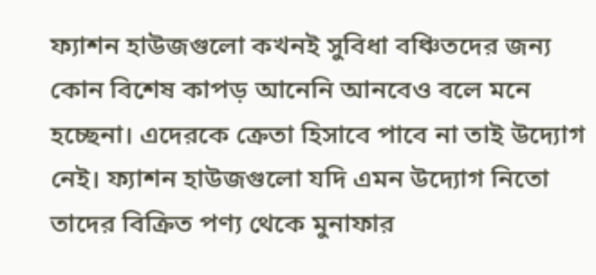ফ্যাশন হাউজগুলো কখনই সুবিধা বঞ্চিতদের জন্য কোন বিশেষ কাপড় আনেনি আনবেও বলে মনে হচ্ছেনা। এদেরকে ক্রেতা হিসাবে পাবে না তাই উদ্যোগ নেই। ফ্যাশন হাউজগুলো যদি এমন উদ্যোগ নিতো তাদের বিক্রিত পণ্য থেকে মুনাফার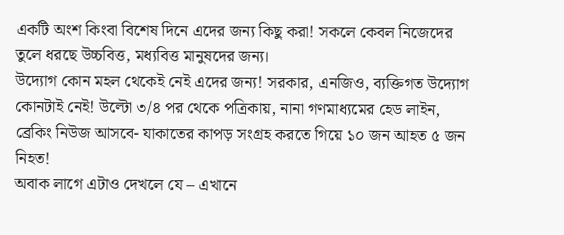একটি অংশ কিংবা বিশেষ দিনে এদের জন্য কিছু করা! সকলে কেবল নিজেদের তুলে ধরছে উচ্চবিত্ত, মধ্যবিত্ত মানুষদের জন্য।
উদ্যোগ কোন মহল থেকেই নেই এদের জন্য! সরকার, এনজিও, ব্যক্তিগত উদ্যোগ কোনটাই নেই! উল্টো ৩/৪ পর থেকে পত্রিকায়, নানা গণমাধ্যমের হেড লাইন, ব্রেকিং নিউজ আসবে- যাকাতের কাপড় সংগ্রহ করতে গিয়ে ১০ জন আহত ৫ জন নিহত!
অবাক লাগে এটাও দেখলে যে – এখানে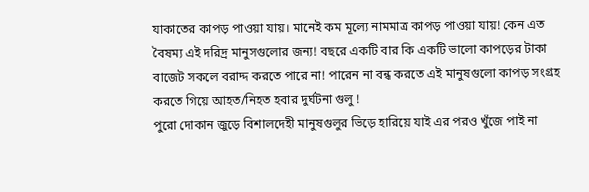যাকাতের কাপড় পাওয়া যায়। মানেই কম মূল্যে নামমাত্র কাপড় পাওয়া যায়! কেন এত বৈষম্য এই দরিদ্র মানুসগুলোর জন্য! বছরে একটি বার কি একটি ভালো কাপড়ের টাকা বাজেট সকলে বরাদ্দ করতে পারে না! পারেন না বন্ধ করতে এই মানুষগুলো কাপড় সংগ্রহ করতে গিয়ে আহত/নিহত হবার দুর্ঘটনা গুলু !
পুরো দোকান জুড়ে বিশালদেহী মানুষগুলুর ভিড়ে হারিয়ে যাই এর পরও খুঁজে পাই না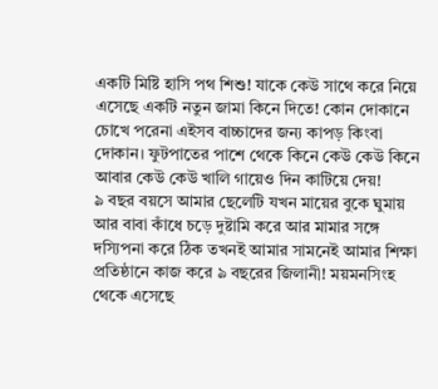একটি মিষ্টি হাসি পথ শিশু! যাকে কেউ সাথে করে নিয়ে এসেছে একটি নতুন জামা কিনে দিতে! কোন দোকানে চোখে পরেনা এইসব বাচ্চাদের জন্য কাপড় কিংবা দোকান। ফুটপাতের পাশে থেকে কিনে কেউ কেউ কিনে আবার কেউ কেউ খালি গায়েও দিন কাটিয়ে দেয়!
৯ বছর বয়সে আমার ছেলেটি যখন মায়ের বুকে ঘুমায় আর বাবা কাঁধে চড়ে দুষ্টামি করে আর মামার সঙ্গে দস্যিপনা করে ঠিক তখনই আমার সামনেই আমার শিক্ষা প্রতিষ্ঠানে কাজ করে ৯ বছরের জিলানী! ময়মনসিংহ থেকে এসেছে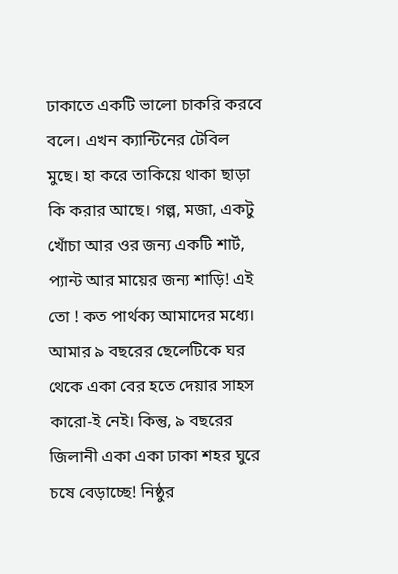ঢাকাতে একটি ভালো চাকরি করবে বলে। এখন ক্যান্টিনের টেবিল মুছে। হা করে তাকিয়ে থাকা ছাড়া কি করার আছে। গল্প, মজা, একটু খোঁচা আর ওর জন্য একটি শার্ট, প্যান্ট আর মায়ের জন্য শাড়ি! এই তো ! কত পার্থক্য আমাদের মধ্যে। আমার ৯ বছরের ছেলেটিকে ঘর থেকে একা বের হতে দেয়ার সাহস কারো-ই নেই। কিন্তু, ৯ বছরের জিলানী একা একা ঢাকা শহর ঘুরে চষে বেড়াচ্ছে! নিষ্ঠুর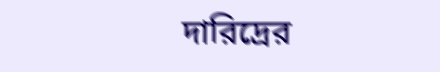দারিদ্রের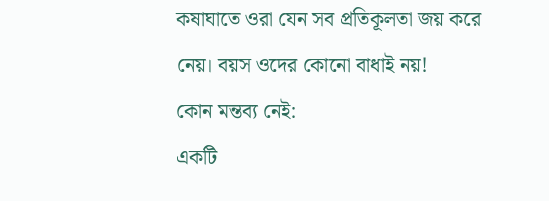কষাঘাতে ওরা যেন সব প্রতিকূলতা জয় করে নেয়। বয়স ওদের কোনো বাধাই নয়!
কোন মন্তব্য নেই:
একটি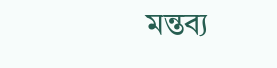মন্তব্য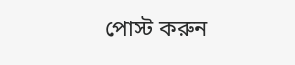পোস্ট করুন